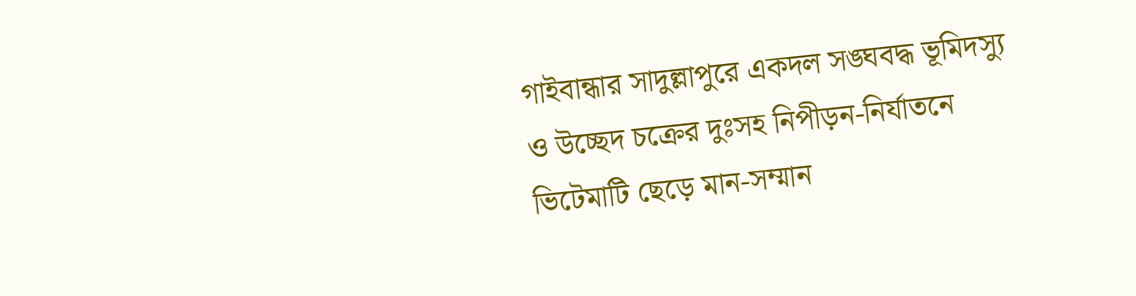গাইবান্ধার সাদুল্লাপুরে একদল সঙ্ঘবদ্ধ ভূমিদস্যু ও উচ্ছেদ চক্রের দুঃসহ নিপীড়ন-নির্যাতনে ভিটেমাটি ছেড়ে মান-সম্মান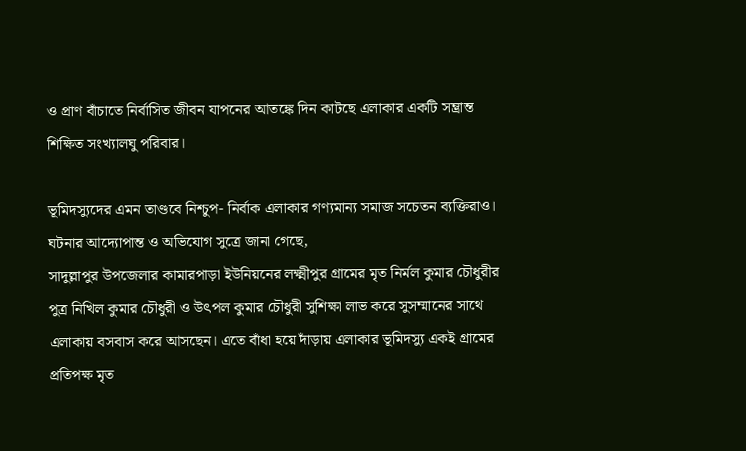ও প্রাণ বাঁচাতে নির্বাসিত জীবন যাপনের আতঙ্কে দিন কাটছে এলাকার একটি সম্ভ্রান্ত শিক্ষিত সংখ্যালঘু পরিবার।

ভূমিদস্যুদের এমন তাণ্ডবে নিশ্চুপ- নির্বাক এলাকার গণ্যমান্য সমাজ সচেতন ব্যক্তিরাও।
ঘটনার আদ্যোপান্ত ও অভিযোগ সুত্রে জানা গেছে,
সাদুল্লাপুর উপজেলার কামারপাড়া ইউনিয়নের লক্ষ্মীপুর গ্রামের মৃত নির্মল কুমার চৌধুরীর পুত্র নিখিল কুমার চৌধুরী ও উৎপল কুমার চৌধুরী সুশিক্ষা লাভ করে সুসম্মানের সাথে এলাকায় বসবাস করে আসছেন। এতে বাঁধা হয়ে দাঁড়ায় এলাকার ভূমিদস্যু একই গ্রামের প্রতিপক্ষ মৃত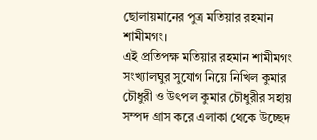ছোলায়মানের পুত্র মতিয়ার রহমান শামীমগং।
এই প্রতিপক্ষ মতিয়ার রহমান শামীমগং সংখ্যালঘুর সুযোগ নিয়ে নিখিল কুমার চৌধুরী ও উৎপল কুমার চৌধুরীর সহায় সম্পদ গ্রাস করে এলাকা থেকে উচ্ছেদ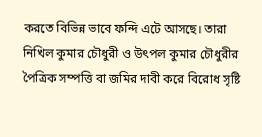করতে বিভিন্ন ভাবে ফন্দি এটে আসছে। তারা নিখিল কুমার চৌধুরী ও উৎপল কুমার চৌধুরীর পৈত্রিক সম্পত্তি বা জমির দাবী করে বিরোধ সৃষ্টি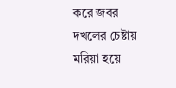করে জবর দখলের চেষ্টায় মরিয়া হয়ে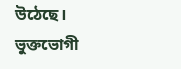উঠেছে।
ভুক্তভোগী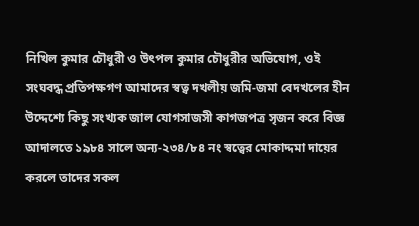নিখিল কুমার চৌধুরী ও উৎপল কুমার চৌধুরীর অভিযোগ, ওই সংঘবদ্ধ প্রতিপক্ষগণ আমাদের স্বত্ব দখলীয় জমি-জমা বেদখলের হীন উদ্দেশ্যে কিছু সংখ্যক জাল যোগসাজসী কাগজপত্র সৃজন করে বিজ্ঞ আদালতে ১৯৮৪ সালে অন্য-২৩৪/৮৪ নং স্বত্বের মোকাদ্দমা দায়ের করলে তাদের সকল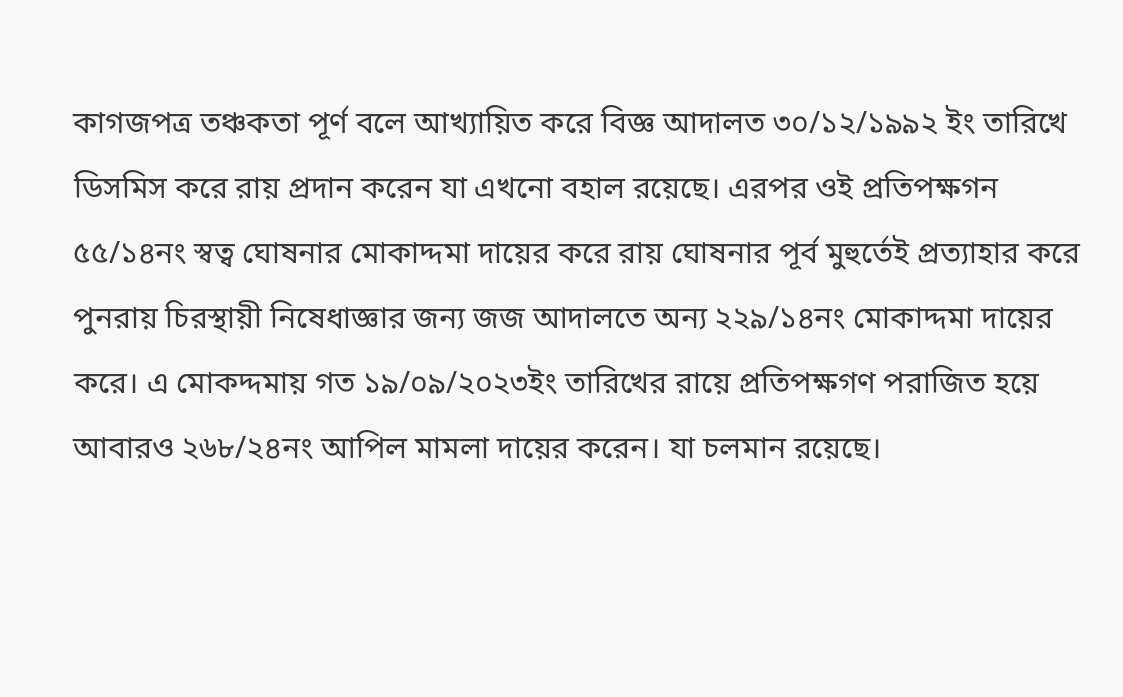কাগজপত্র তঞ্চকতা পূর্ণ বলে আখ্যায়িত করে বিজ্ঞ আদালত ৩০/১২/১৯৯২ ইং তারিখে ডিসমিস করে রায় প্রদান করেন যা এখনো বহাল রয়েছে। এরপর ওই প্রতিপক্ষগন ৫৫/১৪নং স্বত্ব ঘোষনার মোকাদ্দমা দায়ের করে রায় ঘোষনার পূর্ব মুহুর্তেই প্রত্যাহার করে পুনরায় চিরস্থায়ী নিষেধাজ্ঞার জন্য জজ আদালতে অন্য ২২৯/১৪নং মোকাদ্দমা দায়ের করে। এ মোকদ্দমায় গত ১৯/০৯/২০২৩ইং তারিখের রায়ে প্রতিপক্ষগণ পরাজিত হয়ে আবারও ২৬৮/২৪নং আপিল মামলা দায়ের করেন। যা চলমান রয়েছে।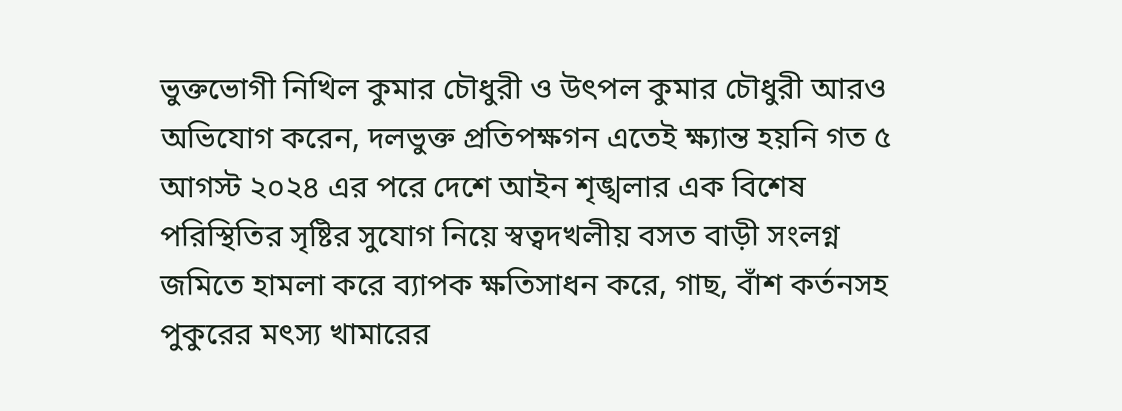ভুক্তভোগী নিখিল কুমার চৌধুরী ও উৎপল কুমার চৌধুরী আরও অভিযোগ করেন, দলভুক্ত প্রতিপক্ষগন এতেই ক্ষ্যান্ত হয়নি গত ৫ আগস্ট ২০২৪ এর পরে দেশে আইন শৃঙ্খলার এক বিশেষ পরিস্থিতির সৃষ্টির সুযোগ নিয়ে স্বত্বদখলীয় বসত বাড়ী সংলগ্ন জমিতে হামলা করে ব্যাপক ক্ষতিসাধন করে, গাছ, বাঁশ কর্তনসহ পুকুরের মৎস্য খামারের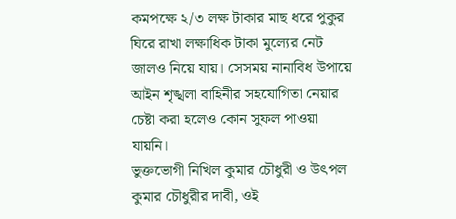কমপক্ষে ২/৩ লক্ষ টাকার মাছ ধরে পুকুর ঘিরে রাখা লক্ষাধিক টাকা মুল্যের নেট জালও নিয়ে যায়। সেসময় নানাবিধ উপায়ে আইন শৃঙ্খলা বাহিনীর সহযোগিতা নেয়ার চেষ্টা করা হলেও কোন সুফল পাওয়া যায়নি।
ভুক্তভোগী নিখিল কুমার চৌধুরী ও উৎপল কুমার চৌধুরীর দাবী, ওই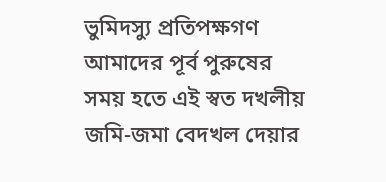ভুমিদস্যু প্রতিপক্ষগণ আমাদের পূর্ব পুরুষের সময় হতে এই স্বত দখলীয় জমি-জমা বেদখল দেয়ার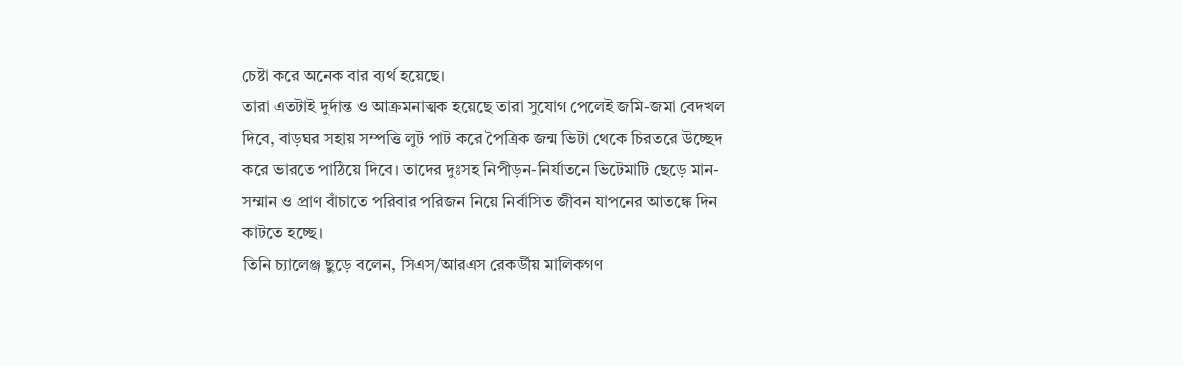চেষ্টা করে অনেক বার ব্যর্থ হয়েছে।
তারা এতটাই দুর্দান্ত ও আক্রমনাত্মক হয়েছে তারা সুযোগ পেলেই জমি-জমা বেদখল দিবে, বাড়ঘর সহায় সম্পত্তি লুট পাট করে পৈত্রিক জন্ম ভিটা থেকে চিরতরে উচ্ছেদ করে ভারতে পাঠিয়ে দিবে। তাদের দুঃসহ নিপীড়ন-নির্যাতনে ভিটেমাটি ছেড়ে মান-সম্মান ও প্রাণ বাঁচাতে পরিবার পরিজন নিয়ে নির্বাসিত জীবন যাপনের আতঙ্কে দিন কাটতে হচ্ছে।
তিনি চ্যালেঞ্জ ছুড়ে বলেন, সিএস/আরএস রেকর্ডীয় মালিকগণ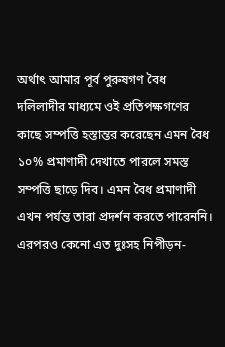অর্থাৎ আমার পূর্ব পুরুষগণ বৈধ দলিলাদীর মাধ্যমে ওই প্রতিপক্ষগণের কাছে সম্পত্তি হস্তান্তর করেছেন এমন বৈধ ১০% প্রমাণাদী দেখাতে পারলে সমস্ত সম্পত্তি ছাড়ে দিব। এমন বৈধ প্রমাণাদী এখন পর্যন্ত তারা প্রদর্শন করতে পারেননি। এরপরও কেনো এত দুঃসহ নিপীড়ন-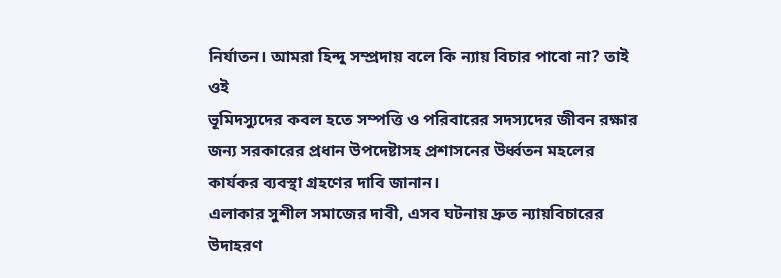নির্যাতন। আমরা হিন্দু সম্প্রদায় বলে কি ন্যায় বিচার পাবো না? তাই ওই
ভূমিদস্যুদের কবল হতে সম্পত্তি ও পরিবারের সদস্যদের জীবন রক্ষার জন্য সরকারের প্রধান উপদেষ্টাসহ প্রশাসনের উর্ধ্বতন মহলের কার্যকর ব্যবস্থা গ্রহণের দাবি জানান।
এলাকার সুশীল সমাজের দাবী, এসব ঘটনায় দ্রুত ন্যায়বিচারের উদাহরণ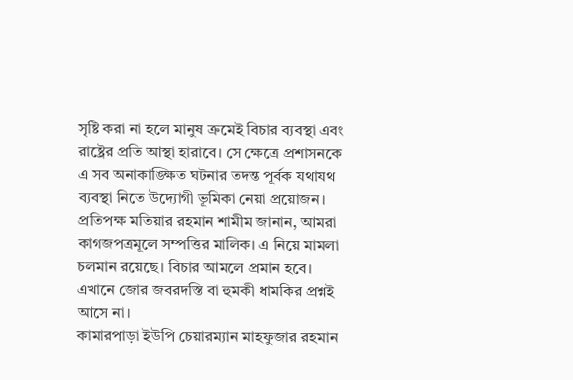সৃষ্টি করা না হলে মানুষ ক্রমেই বিচার ব্যবস্থা এবং রাষ্ট্রের প্রতি আস্থা হারাবে। সে ক্ষেত্রে প্রশাসনকে এ সব অনাকাঙ্ক্ষিত ঘটনার তদন্ত পূর্বক যথাযথ ব্যবস্থা নিতে উদ্যোগী ভূমিকা নেয়া প্রয়োজন।
প্রতিপক্ষ মতিয়ার রহমান শামীম জানান, আমরা কাগজপত্রমূলে সম্পত্তির মালিক। এ নিয়ে মামলা চলমান রয়েছে। বিচার আমলে প্রমান হবে। এখানে জোর জবরদস্তি বা হুমকী ধামকির প্রশ্নই আসে না।
কামারপাড়া ইউপি চেয়ারম্যান মাহফুজার রহমান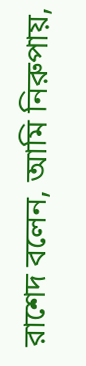রাশেদ বলেন, আমি নিরুপায়,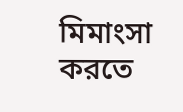মিমাংসা করতে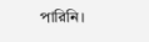পারিনি।